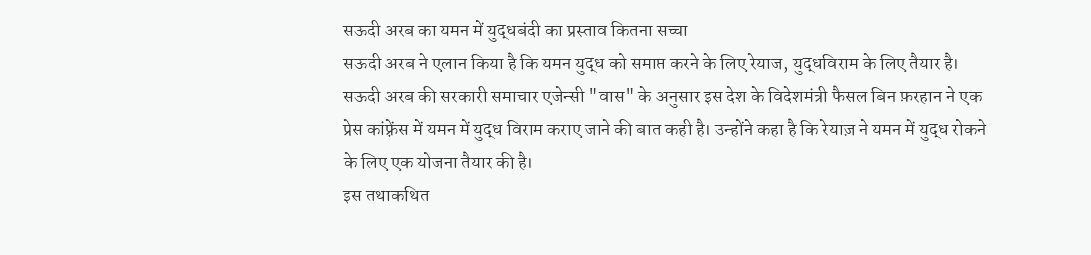सऊदी अरब का यमन में युद्धबंदी का प्रस्ताव कितना सच्चा
सऊदी अरब ने एलान किया है कि यमन युद्ध को समाप्त करने के लिए रेयाज, युद्धविराम के लिए तैयार है।
सऊदी अरब की सरकारी समाचार एजेन्सी "वास" के अनुसार इस देश के विदेशमंत्री फैसल बिन फ़रहान ने एक प्रेस कांफ़्रेंस में यमन में युद्ध विराम कराए जाने की बात कही है। उन्होंने कहा है कि रेयाज़ ने यमन में युद्ध रोकने के लिए एक योजना तैयार की है।
इस तथाकथित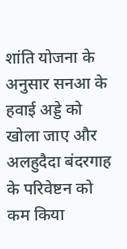शांति योजना के अनुसार सनआ के हवाई अड्डे को खोला जाए और अलहुदैदा बंदरगाह के परिवेष्टन को कम किया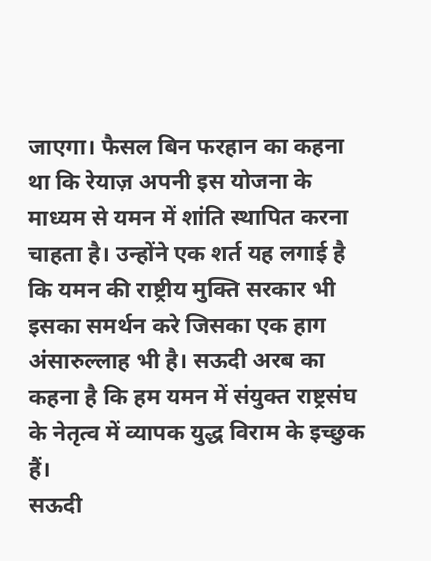जाएगा। फैसल बिन फरहान का कहना था कि रेयाज़ अपनी इस योजना के माध्यम से यमन में शांति स्थापित करना चाहता है। उन्होंने एक शर्त यह लगाई है कि यमन की राष्ट्रीय मुक्ति सरकार भी इसका समर्थन करे जिसका एक हाग अंसारुल्लाह भी है। सऊदी अरब का कहना है कि हम यमन में संयुक्त राष्ट्रसंघ के नेतृत्व में व्यापक युद्ध विराम के इच्छुक हैं।
सऊदी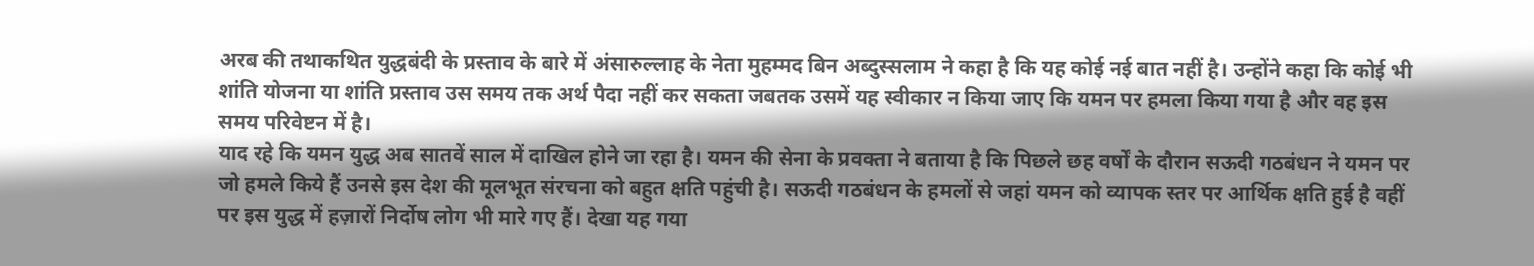अरब की तथाकथित युद्धबंदी के प्रस्ताव के बारे में अंसारुल्लाह के नेता मुहम्मद बिन अब्दुस्सलाम ने कहा है कि यह कोई नई बात नहीं है। उन्होंने कहा कि कोई भी शांति योजना या शांति प्रस्ताव उस समय तक अर्थ पैदा नहीं कर सकता जबतक उसमें यह स्वीकार न किया जाए कि यमन पर हमला किया गया है और वह इस समय परिवेष्टन में है।
याद रहे कि यमन युद्ध अब सातवें साल में दाखिल होने जा रहा है। यमन की सेना के प्रवक्ता ने बताया है कि पिछले छह वर्षों के दौरान सऊदी गठबंधन ने यमन पर जो हमले किये हैं उनसे इस देश की मूलभूत संरचना को बहुत क्षति पहुंची है। सऊदी गठबंधन के हमलों से जहां यमन को व्यापक स्तर पर आर्थिक क्षति हुई है वहीं पर इस युद्ध में हज़ारों निर्दोष लोग भी मारे गए हैं। देखा यह गया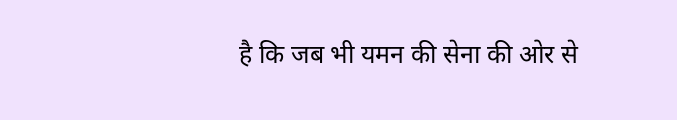है कि जब भी यमन की सेना की ओर से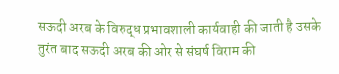सऊदी अरब के विरुद्ध प्रभावशाली कार्यवाही की जाती है उसके तुरंत बाद सऊदी अरब की ओर से संघर्ष विराम की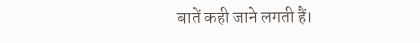बातें कही जाने लगती हैं।